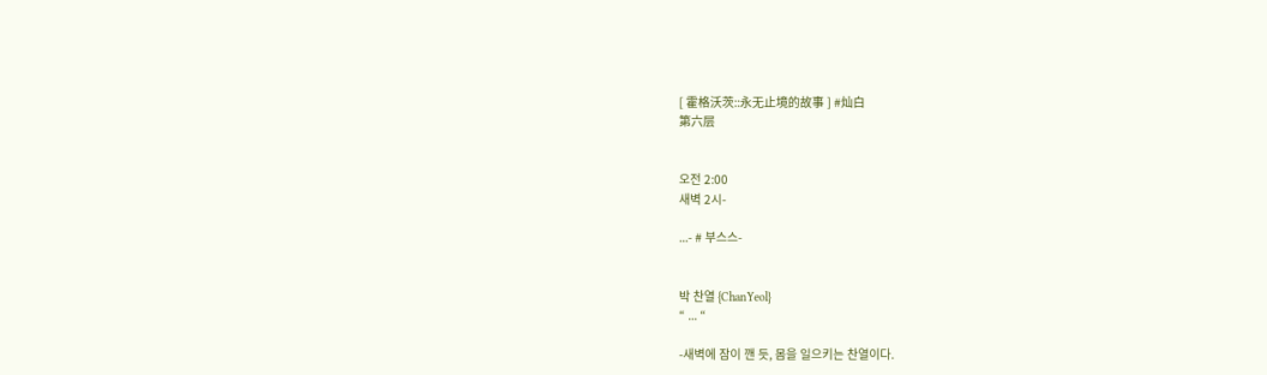[ 霍格沃茨::永无止境的故事 ] #灿白
第六层


오전 2:00
새벽 2시-

...- # 부스스-


박 찬열 {ChanYeol}
“ ... “

-새벽에 잠이 깬 듯, 몸을 일으키는 찬열이다.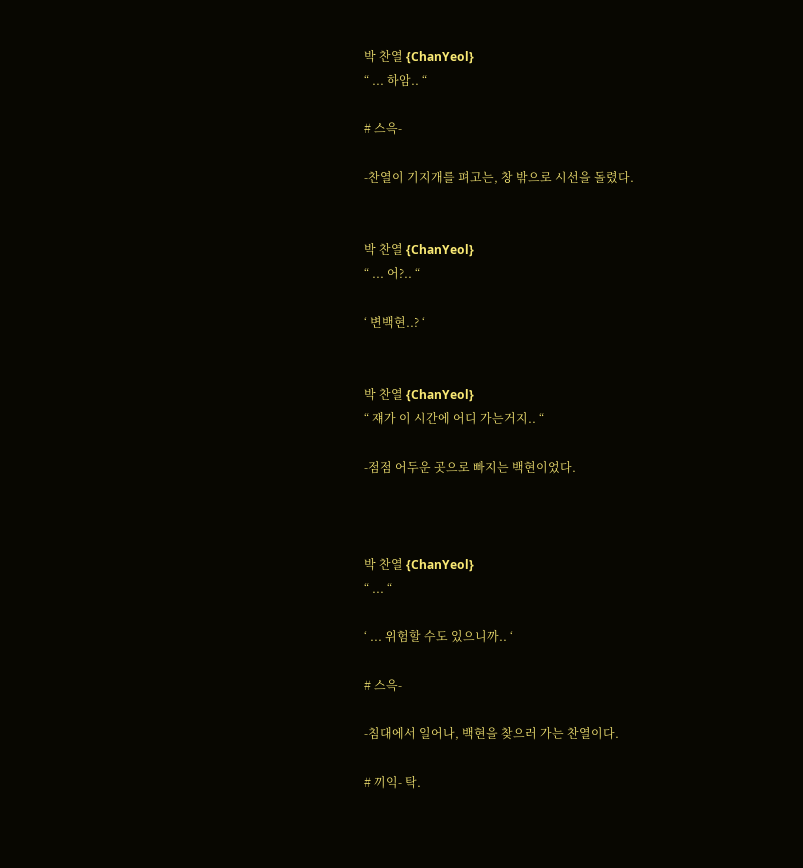박 찬열 {ChanYeol}
“ ... 하암.. “

# 스윽-

-찬열이 기지개를 펴고는, 창 밖으로 시선을 돌렸다.


박 찬열 {ChanYeol}
“ ... 어?.. “

‘ 변백현..? ‘


박 찬열 {ChanYeol}
“ 쟤가 이 시간에 어디 가는거지.. “

-점점 어두운 곳으로 빠지는 백현이었다.



박 찬열 {ChanYeol}
“ ... “

‘ ... 위험할 수도 있으니까.. ‘

# 스윽-

-침대에서 일어나, 백현을 찾으러 가는 찬열이다.

# 끼익- 탁.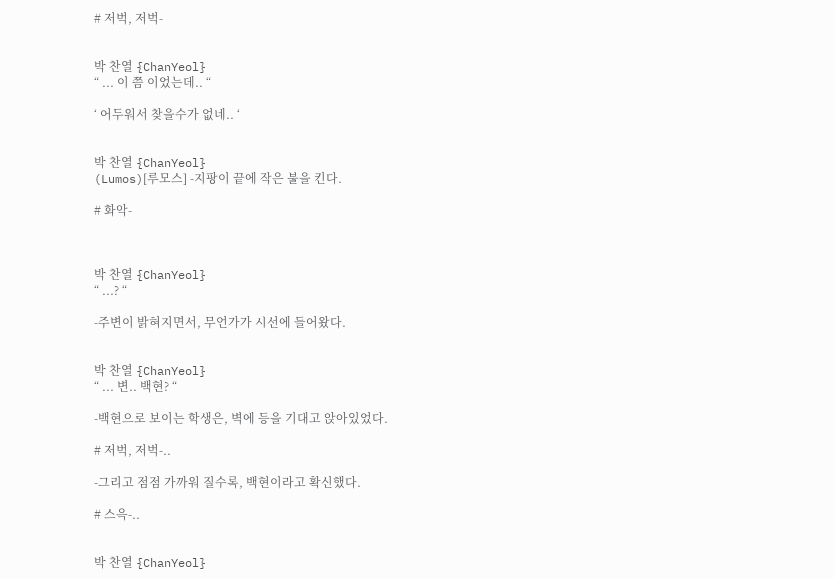# 저벅, 저벅-


박 찬열 {ChanYeol}
“ ... 이 쯤 이었는데.. “

‘ 어두워서 찾을수가 없네.. ‘


박 찬열 {ChanYeol}
(Lumos)[루모스] -지팡이 끝에 작은 불을 킨다.

# 화악-



박 찬열 {ChanYeol}
“ ...? “

-주변이 밝혀지면서, 무언가가 시선에 들어왔다.


박 찬열 {ChanYeol}
“ ... 변.. 백현? “

-백현으로 보이는 학생은, 벽에 등을 기대고 앉아있었다.

# 저벅, 저벅-..

-그리고 점점 가까워 질수록, 백현이라고 확신했다.

# 스윽-..


박 찬열 {ChanYeol}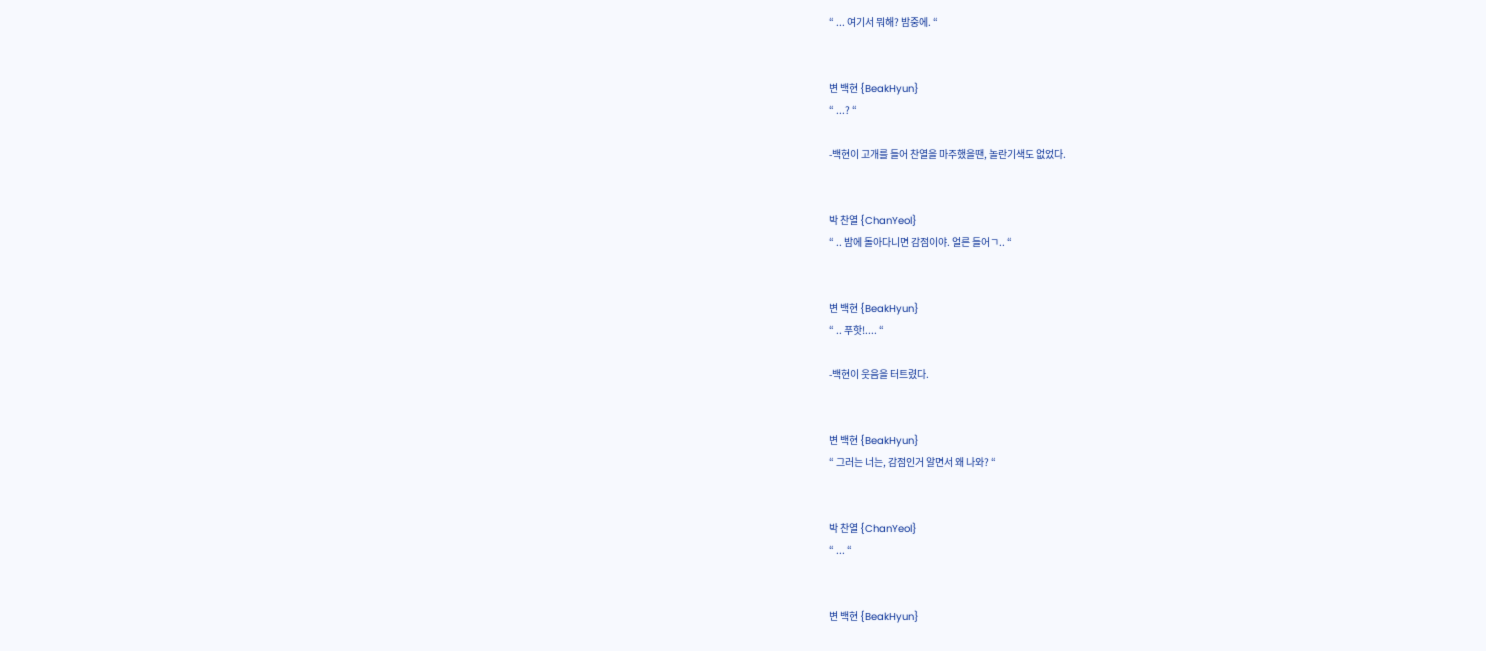“ ... 여기서 뭐해? 밤중에. “


변 백현 {BeakHyun}
“ ...? “

-백현이 고개를 들어 찬열을 마주했을땐, 놀란기색도 없었다.


박 찬열 {ChanYeol}
“ .. 밤에 돌아다니면 감점이야. 얼른 들어ㄱ.. “


변 백현 {BeakHyun}
“ .. 푸핫!.... “

-백현이 웃음을 터트렸다.


변 백현 {BeakHyun}
“ 그러는 너는, 감점인거 알면서 왜 나와? “


박 찬열 {ChanYeol}
“ ... “


변 백현 {BeakHyun}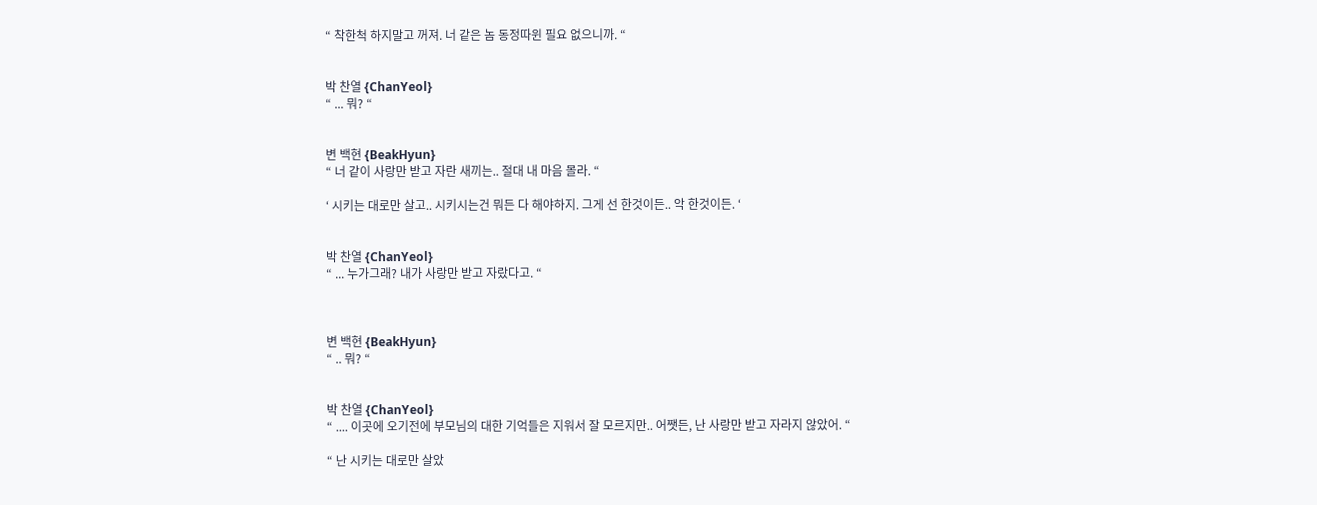“ 착한척 하지말고 꺼져. 너 같은 놈 동정따윈 필요 없으니까. “


박 찬열 {ChanYeol}
“ ... 뭐? “


변 백현 {BeakHyun}
“ 너 같이 사랑만 받고 자란 새끼는.. 절대 내 마음 몰라. “

‘ 시키는 대로만 살고.. 시키시는건 뭐든 다 해야하지. 그게 선 한것이든.. 악 한것이든. ‘


박 찬열 {ChanYeol}
“ ... 누가그래? 내가 사랑만 받고 자랐다고. “



변 백현 {BeakHyun}
“ .. 뭐? “


박 찬열 {ChanYeol}
“ .... 이곳에 오기전에 부모님의 대한 기억들은 지워서 잘 모르지만.. 어쨋든, 난 사랑만 받고 자라지 않았어. “

“ 난 시키는 대로만 살았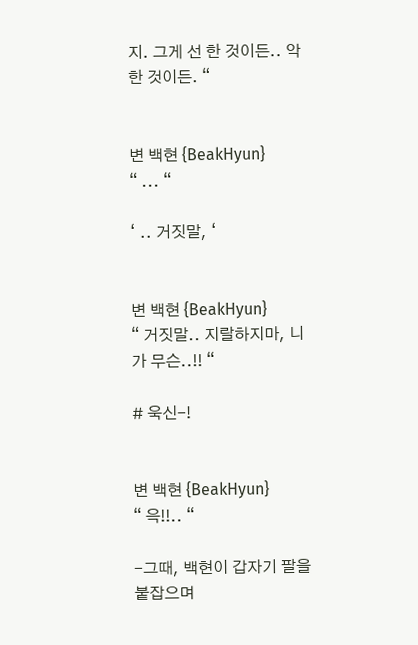지. 그게 선 한 것이든.. 악 한 것이든. “


변 백현 {BeakHyun}
“ ... “

‘ .. 거짓말, ‘


변 백현 {BeakHyun}
“ 거짓말.. 지랄하지마, 니가 무슨..!! “

# 욱신-!


변 백현 {BeakHyun}
“ 윽!!.. “

-그때, 백현이 갑자기 팔을 붙잡으며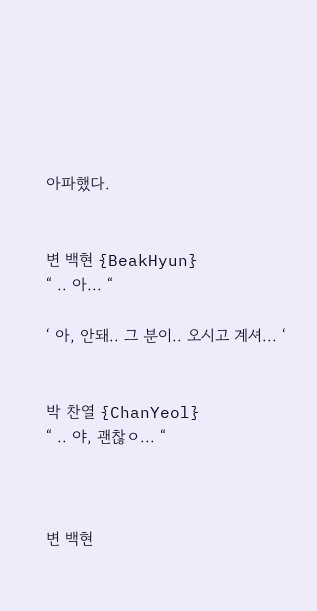아파했다.


변 백현 {BeakHyun}
“ .. 아... “

‘ 아, 안돼.. 그 분이.. 오시고 계셔... ‘


박 찬열 {ChanYeol}
“ .. 야, 괜찮ㅇ... “



변 백현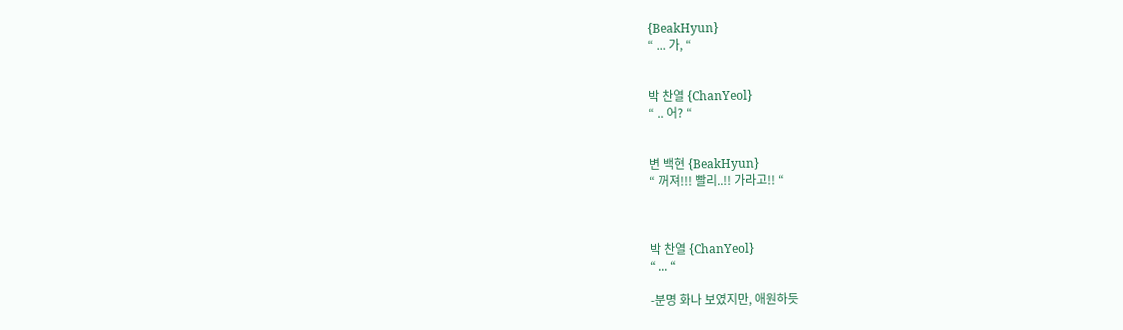{BeakHyun}
“ ... 가, “


박 찬열 {ChanYeol}
“ .. 어? “


변 백현 {BeakHyun}
“ 꺼져!!! 빨리..!! 가라고!! “



박 찬열 {ChanYeol}
“ ... “

-분명 화나 보였지만, 애원하듯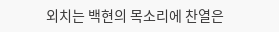외치는 백현의 목소리에 찬열은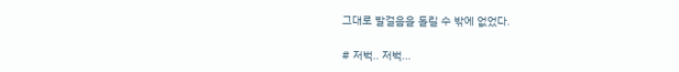그대로 발걸음을 돌릴 수 밖에 없었다.

# 저벅.. 저벅...